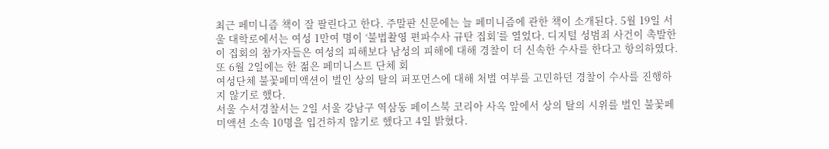최근 페미니즘 책이 잘 팔린다고 한다. 주말판 신문에는 늘 페미니즘에 관한 책이 소개된다. 5월 19일 서울 대학로에서는 여성 1만여 명이 ‘불법촬영 편파수사 규탄 집회’를 열었다. 디지털 성범죄 사건이 촉발한 이 집회의 참가자들은 여성의 피해보다 남성의 피해에 대해 경찰이 더 신속한 수사를 한다고 항의하였다. 또 6월 2일에는 한 젊은 페미니스트 단체 회
여성단체 불꽃페미액션이 벌인 상의 탈의 퍼포먼스에 대해 처벌 여부를 고민하던 경찰이 수사를 진행하지 않기로 했다.
서울 수서경찰서는 2일 서울 강남구 역삼동 페이스북 코리아 사옥 앞에서 상의 탈의 시위를 벌인 불꽃페미액션 소속 10명을 입건하지 않기로 했다고 4일 밝혔다.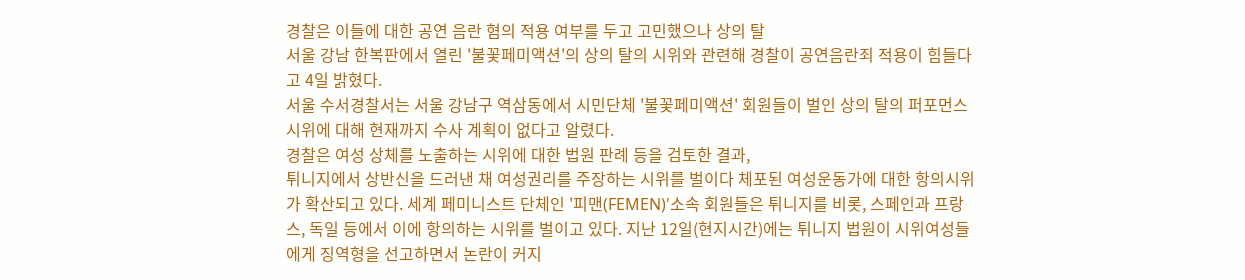경찰은 이들에 대한 공연 음란 혐의 적용 여부를 두고 고민했으나 상의 탈
서울 강남 한복판에서 열린 '불꽃페미액션'의 상의 탈의 시위와 관련해 경찰이 공연음란죄 적용이 힘들다고 4일 밝혔다.
서울 수서경찰서는 서울 강남구 역삼동에서 시민단체 '불꽃페미액션' 회원들이 벌인 상의 탈의 퍼포먼스 시위에 대해 현재까지 수사 계획이 없다고 알렸다.
경찰은 여성 상체를 노출하는 시위에 대한 법원 판례 등을 검토한 결과,
튀니지에서 상반신을 드러낸 채 여성권리를 주장하는 시위를 벌이다 체포된 여성운동가에 대한 항의시위가 확산되고 있다. 세계 페미니스트 단체인 '피맨(FEMEN)'소속 회원들은 튀니지를 비롯, 스페인과 프랑스, 독일 등에서 이에 항의하는 시위를 벌이고 있다. 지난 12일(현지시간)에는 튀니지 법원이 시위여성들에게 징역형을 선고하면서 논란이 커지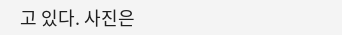고 있다. 사진은